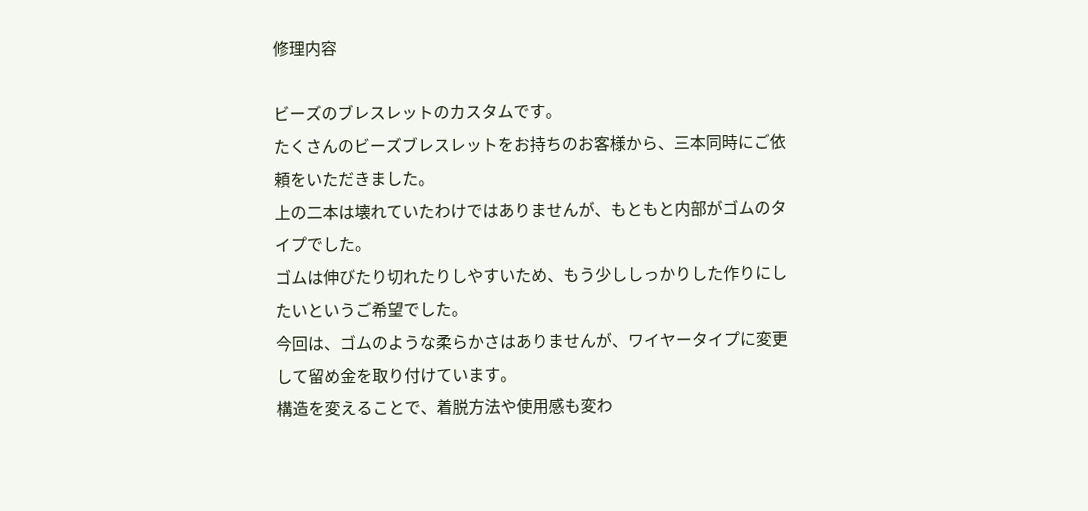修理内容

ビーズのブレスレットのカスタムです。
たくさんのビーズブレスレットをお持ちのお客様から、三本同時にご依頼をいただきました。
上の二本は壊れていたわけではありませんが、もともと内部がゴムのタイプでした。
ゴムは伸びたり切れたりしやすいため、もう少ししっかりした作りにしたいというご希望でした。
今回は、ゴムのような柔らかさはありませんが、ワイヤータイプに変更して留め金を取り付けています。
構造を変えることで、着脱方法や使用感も変わ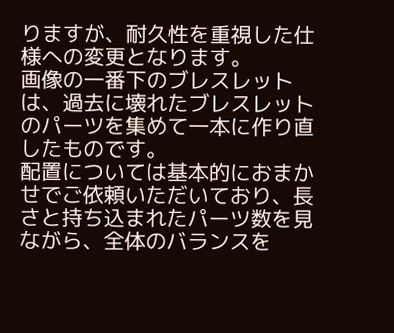りますが、耐久性を重視した仕様への変更となります。
画像の一番下のブレスレットは、過去に壊れたブレスレットのパーツを集めて一本に作り直したものです。
配置については基本的におまかせでご依頼いただいており、長さと持ち込まれたパーツ数を見ながら、全体のバランスを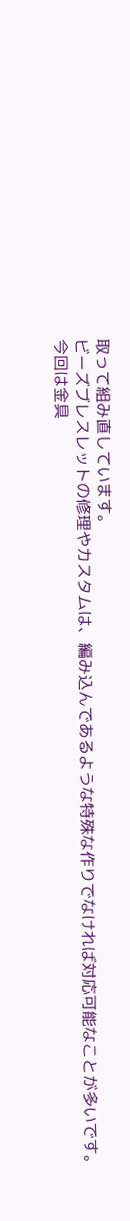取って組み直しています。
ビーズブレスレットの修理やカスタムは、編み込んであるような特殊な作りでなければ対応可能なことが多いです。
今回は金具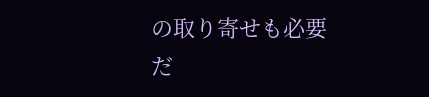の取り寄せも必要だ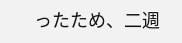ったため、二週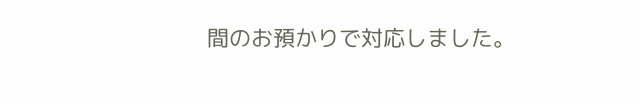間のお預かりで対応しました。